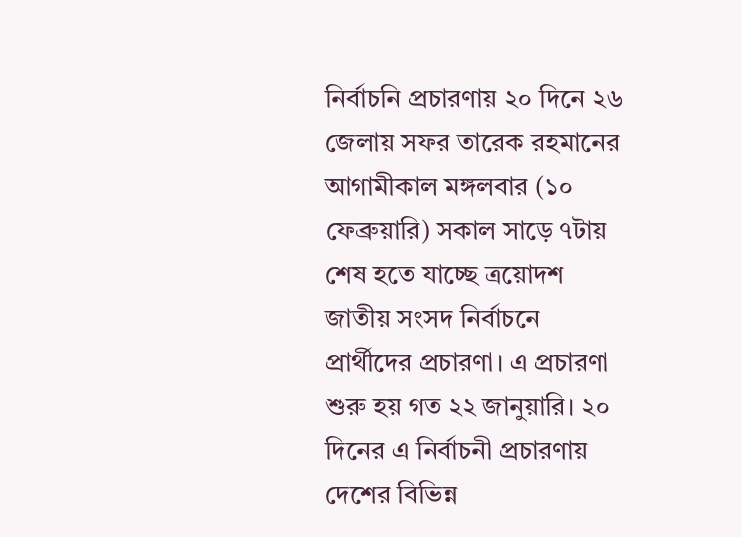নির্বাচনি প্রচারণায় ২০ দিনে ২৬ জেলায় সফর তারেক রহমানের
আগামীকাল মঙ্গলবার (১০ ফেব্রুয়ারি) সকাল সাড়ে ৭টায় শেষ হতে যাচ্ছে ত্রয়োদশ জাতীয় সংসদ নির্বাচনে প্রার্থীদের প্রচারণা। এ প্রচারণা শুরু হয় গত ২২ জানুয়ারি। ২০ দিনের এ নির্বাচনী প্রচারণায় দেশের বিভিন্ন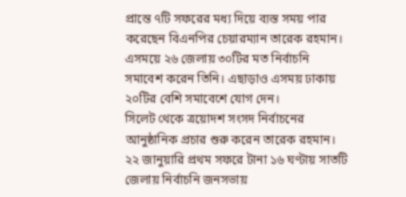প্রান্তে ৭টি সফরের মধ্য দিয়ে ব্যস্ত সময় পার করেছেন বিএনপির চেয়ারম্যান তারেক রহমান।
এসময়ে ২৬ জেলায় ৩০টির মত নির্বাচনি সমাবেশ করেন তিনি। এছাড়াও এসময় ঢাকায় ২০টির বেশি সমাবেশে যোগ দেন।
সিলেট থেকে ত্রয়োদশ সংসদ নির্বাচনের আনুষ্ঠানিক প্রচার শুরু করেন তারেক রহমান। ২২ জানুয়ারি প্রথম সফরে টানা ১৬ ঘণ্টায় সাতটি জেলায় নির্বাচনি জনসভায়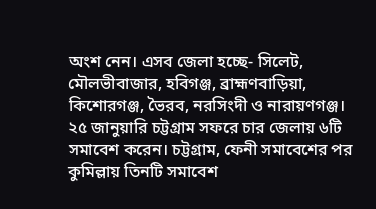অংশ নেন। এসব জেলা হচ্ছে- সিলেট, মৌলভীবাজার, হবিগঞ্জ, ব্রাহ্মণবাড়িয়া, কিশোরগঞ্জ, ভৈরব, নরসিংদী ও নারায়ণগঞ্জ।
২৫ জানুয়ারি চট্টগ্রাম সফরে চার জেলায় ৬টি সমাবেশ করেন। চট্টগ্রাম, ফেনী সমাবেশের পর কুমিল্লায় তিনটি সমাবেশ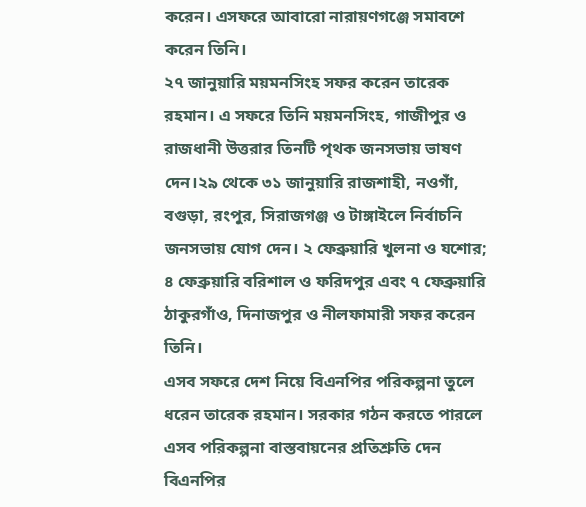করেন। এসফরে আবারো নারায়ণগঞ্জে সমাবশে করেন তিনি।
২৭ জানুয়ারি ময়মনসিংহ সফর করেন তারেক রহমান। এ সফরে তিনি ময়মনসিংহ, গাজীপুর ও রাজধানী উত্তরার তিনটি পৃথক জনসভায় ভাষণ দেন।২৯ থেকে ৩১ জানুয়ারি রাজশাহী, নওগাঁ, বগুড়া, রংপুর, সিরাজগঞ্জ ও টাঙ্গাইলে নির্বাচনি জনসভায় যোগ দেন। ২ ফেব্রুয়ারি খুলনা ও যশোর; ৪ ফেব্রুয়ারি বরিশাল ও ফরিদপুর এবং ৭ ফেব্রুয়ারি ঠাকুরগাঁও, দিনাজপুর ও নীলফামারী সফর করেন তিনি।
এসব সফরে দেশ নিয়ে বিএনপির পরিকল্পনা তুলে ধরেন তারেক রহমান। সরকার গঠন করতে পারলে এসব পরিকল্পনা বাস্তবায়নের প্রতিশ্রুতি দেন বিএনপির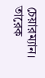চেয়ারম্যান।
তারেক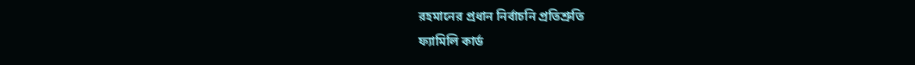রহমানের প্রধান নির্বাচনি প্রতিশ্রুতি
ফ্যামিলি কার্ড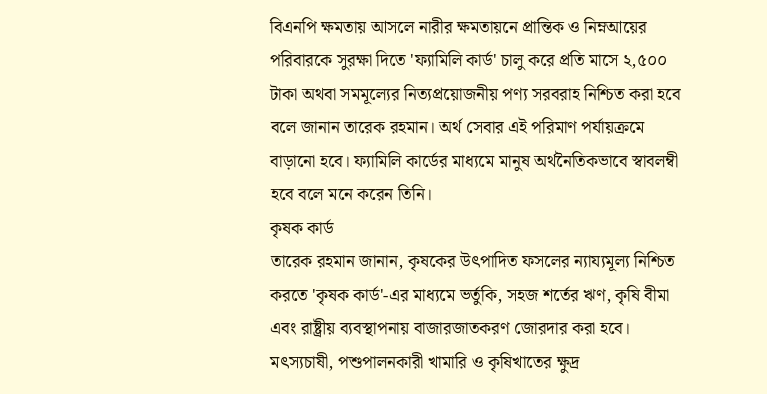বিএনপি ক্ষমতায় আসলে নারীর ক্ষমতায়নে প্রান্তিক ও নিম্নআয়ের পরিবারকে সুরক্ষা দিতে 'ফ্যামিলি কার্ড' চালু করে প্রতি মাসে ২,৫০০ টাকা অথবা সমমূল্যের নিত্যপ্রয়োজনীয় পণ্য সরবরাহ নিশ্চিত করা হবে বলে জানান তারেক রহমান। অর্থ সেবার এই পরিমাণ পর্যায়ক্রমে বাড়ানো হবে। ফ্যামিলি কার্ডের মাধ্যমে মানুষ অর্থনৈতিকভাবে স্বাবলম্বী হবে বলে মনে করেন তিনি।
কৃষক কার্ড
তারেক রহমান জানান, কৃষকের উৎপাদিত ফসলের ন্যায্যমূল্য নিশ্চিত করতে 'কৃষক কার্ড'-এর মাধ্যমে ভর্তুকি, সহজ শর্তের ঋণ, কৃষি বীমা এবং রাষ্ট্রীয় ব্যবস্থাপনায় বাজারজাতকরণ জোরদার করা হবে। মৎস্যচাষী, পশুপালনকারী খামারি ও কৃষিখাতের ক্ষুদ্র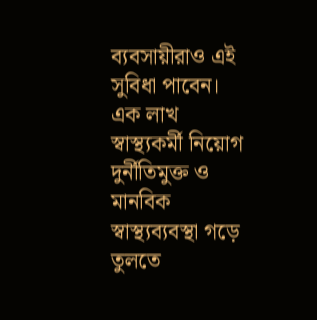ব্যবসায়ীরাও এই সুবিধা পাবেন।
এক লাখ স্বাস্থ্যকর্মী নিয়োগ
দুর্নীতিমুক্ত ও মানবিক স্বাস্থ্যব্যবস্থা গড়ে তুলতে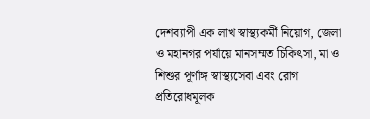দেশব্যাপী এক লাখ স্বাস্থ্যকর্মী নিয়োগ, জেলা ও মহানগর পর্যায়ে মানসম্মত চিকিৎসা, মা ও শিশুর পূর্ণাঙ্গ স্বাস্থ্যসেবা এবং রোগ প্রতিরোধমূলক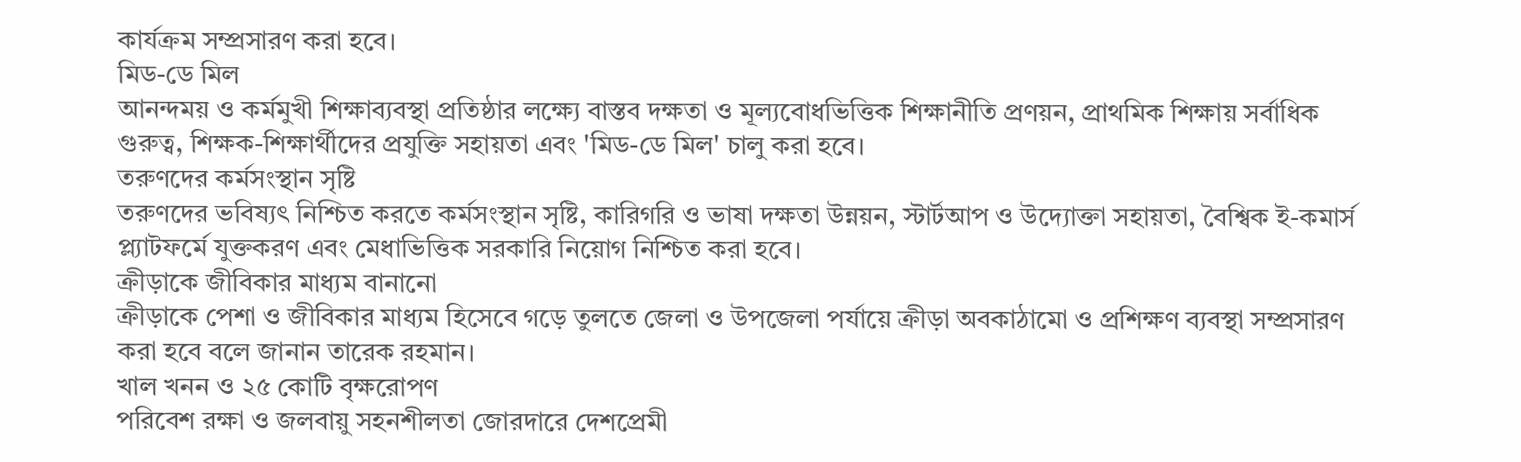কার্যক্রম সম্প্রসারণ করা হবে।
মিড-ডে মিল
আনন্দময় ও কর্মমুখী শিক্ষাব্যবস্থা প্রতিষ্ঠার লক্ষ্যে বাস্তব দক্ষতা ও মূল্যবোধভিত্তিক শিক্ষানীতি প্রণয়ন, প্রাথমিক শিক্ষায় সর্বাধিক গুরুত্ব, শিক্ষক-শিক্ষার্থীদের প্রযুক্তি সহায়তা এবং 'মিড-ডে মিল' চালু করা হবে।
তরুণদের কর্মসংস্থান সৃষ্টি
তরুণদের ভবিষ্যৎ নিশ্চিত করতে কর্মসংস্থান সৃষ্টি, কারিগরি ও ভাষা দক্ষতা উন্নয়ন, স্টার্টআপ ও উদ্যোক্তা সহায়তা, বৈশ্বিক ই-কমার্স প্ল্যাটফর্মে যুক্তকরণ এবং মেধাভিত্তিক সরকারি নিয়োগ নিশ্চিত করা হবে।
ক্রীড়াকে জীবিকার মাধ্যম বানানো
ক্রীড়াকে পেশা ও জীবিকার মাধ্যম হিসেবে গড়ে তুলতে জেলা ও উপজেলা পর্যায়ে ক্রীড়া অবকাঠামো ও প্রশিক্ষণ ব্যবস্থা সম্প্রসারণ করা হবে বলে জানান তারেক রহমান।
খাল খনন ও ২৫ কোটি বৃক্ষরোপণ
পরিবেশ রক্ষা ও জলবায়ু সহনশীলতা জোরদারে দেশপ্রেমী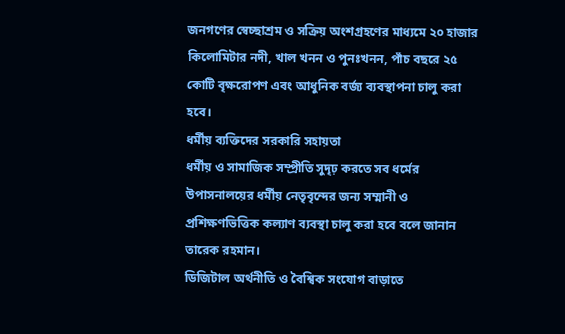জনগণের স্বেচ্ছাশ্রম ও সক্রিয় অংশগ্রহণের মাধ্যমে ২০ হাজার কিলোমিটার নদী, খাল খনন ও পুনঃখনন, পাঁচ বছরে ২৫ কোটি বৃক্ষরোপণ এবং আধুনিক বর্জ্য ব্যবস্থাপনা চালু করা হবে।
ধর্মীয় ব্যক্তিদের সরকারি সহায়তা
ধর্মীয় ও সামাজিক সম্প্রীতি সুদৃঢ় করতে সব ধর্মের উপাসনালয়ের ধর্মীয় নেতৃবৃন্দের জন্য সম্মানী ও প্রশিক্ষণভিত্তিক কল্যাণ ব্যবস্থা চালু করা হবে বলে জানান তারেক রহমান।
ডিজিটাল অর্থনীতি ও বৈশ্বিক সংযোগ বাড়াতে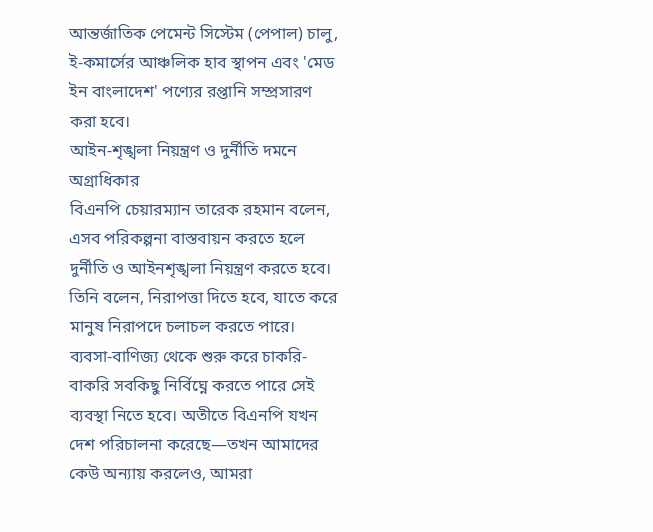আন্তর্জাতিক পেমেন্ট সিস্টেম (পেপাল) চালু, ই-কমার্সের আঞ্চলিক হাব স্থাপন এবং 'মেড ইন বাংলাদেশ' পণ্যের রপ্তানি সম্প্রসারণ করা হবে।
আইন-শৃঙ্খলা নিয়ন্ত্রণ ও দুর্নীতি দমনে অগ্রাধিকার
বিএনপি চেয়ারম্যান তারেক রহমান বলেন, এসব পরিকল্পনা বাস্তবায়ন করতে হলে দুর্নীতি ও আইনশৃঙ্খলা নিয়ন্ত্রণ করতে হবে। তিনি বলেন, নিরাপত্তা দিতে হবে, যাতে করে মানুষ নিরাপদে চলাচল করতে পারে। ব্যবসা-বাণিজ্য থেকে শুরু করে চাকরি-বাকরি সবকিছু নির্বিঘ্নে করতে পারে সেই ব্যবস্থা নিতে হবে। অতীতে বিএনপি যখন দেশ পরিচালনা করেছে—তখন আমাদের কেউ অন্যায় করলেও, আমরা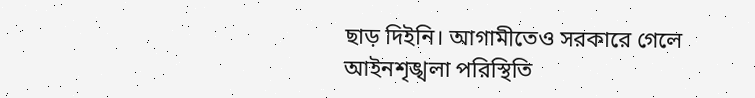ছাড় দিইনি। আগামীতেও সরকারে গেলে আইনশৃঙ্খলা পরিস্থিতি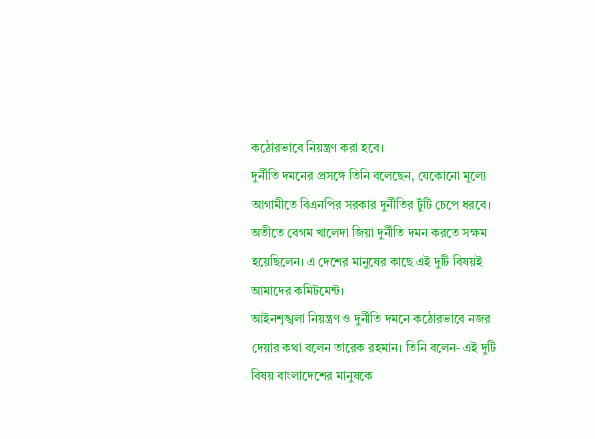কঠোরভাবে নিয়ন্ত্রণ করা হবে।
দুর্নীতি দমনের প্রসঙ্গে তিনি বলেছেন, যেকোনো মূল্যে আগামীতে বিএনপির সরকার দুর্নীতির টুঁটি চেপে ধরবে। অতীতে বেগম খালেদা জিয়া দুর্নীতি দমন করতে সক্ষম হয়েছিলেন। এ দেশের মানুষের কাছে এই দুটি বিষয়ই আমাদের কমিটমেন্ট।
আইনশৃঙ্খলা নিয়ন্ত্রণ ও দুর্নীতি দমনে কঠোরভাবে নজর দেয়ার কথা বলেন তারেক রহমান। তিনি বলেন- এই দুটি বিষয় বাংলাদেশের মানুষকে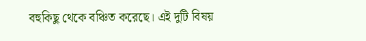বহুকিছু থেকে বঞ্চিত করেছে। এই দুটি বিষয়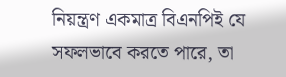নিয়ন্ত্রণ একমাত্র বিএনপিই যে সফলভাবে করতে পারে, তা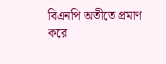বিএনপি অতীতে প্রমাণ করে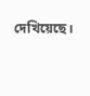দেখিয়েছে।